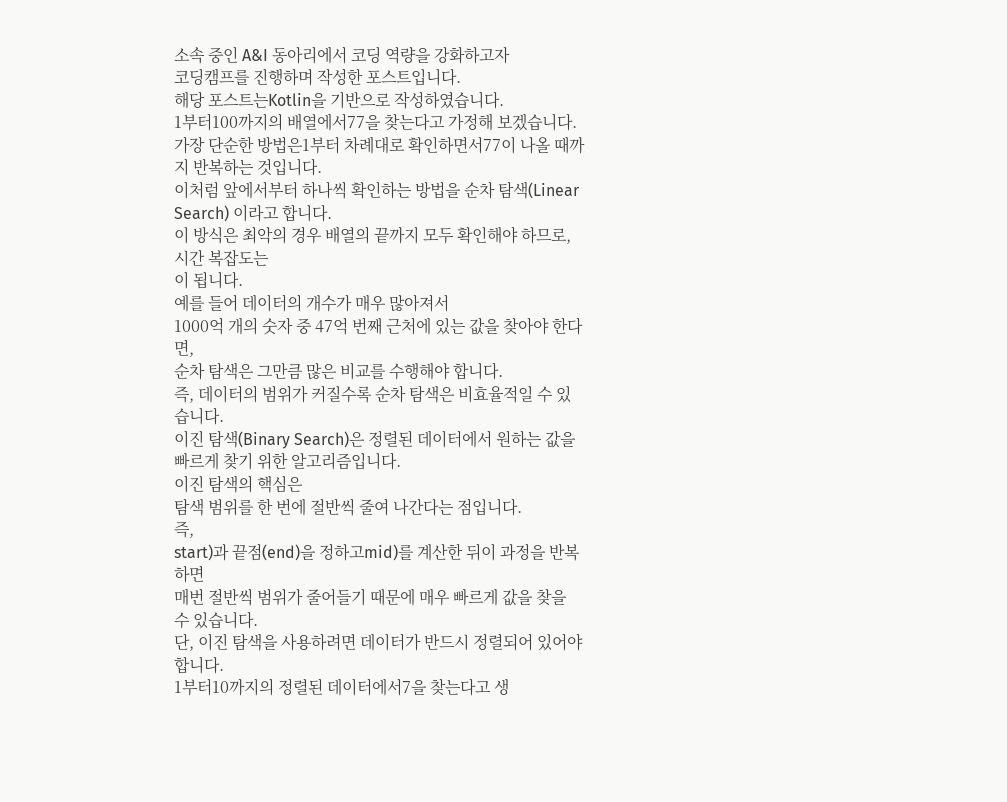소속 중인 A&I 동아리에서 코딩 역량을 강화하고자
코딩캠프를 진행하며 작성한 포스트입니다.
해당 포스트는Kotlin을 기반으로 작성하였습니다.
1부터100까지의 배열에서77을 찾는다고 가정해 보겠습니다.
가장 단순한 방법은1부터 차례대로 확인하면서77이 나올 때까지 반복하는 것입니다.
이처럼 앞에서부터 하나씩 확인하는 방법을 순차 탐색(Linear Search) 이라고 합니다.
이 방식은 최악의 경우 배열의 끝까지 모두 확인해야 하므로, 시간 복잡도는
이 됩니다.
예를 들어 데이터의 개수가 매우 많아져서
1000억 개의 숫자 중 47억 번째 근처에 있는 값을 찾아야 한다면,
순차 탐색은 그만큼 많은 비교를 수행해야 합니다.
즉, 데이터의 범위가 커질수록 순차 탐색은 비효율적일 수 있습니다.
이진 탐색(Binary Search)은 정렬된 데이터에서 원하는 값을 빠르게 찾기 위한 알고리즘입니다.
이진 탐색의 핵심은
탐색 범위를 한 번에 절반씩 줄여 나간다는 점입니다.
즉,
start)과 끝점(end)을 정하고mid)를 계산한 뒤이 과정을 반복하면
매번 절반씩 범위가 줄어들기 때문에 매우 빠르게 값을 찾을 수 있습니다.
단, 이진 탐색을 사용하려면 데이터가 반드시 정렬되어 있어야 합니다.
1부터10까지의 정렬된 데이터에서7을 찾는다고 생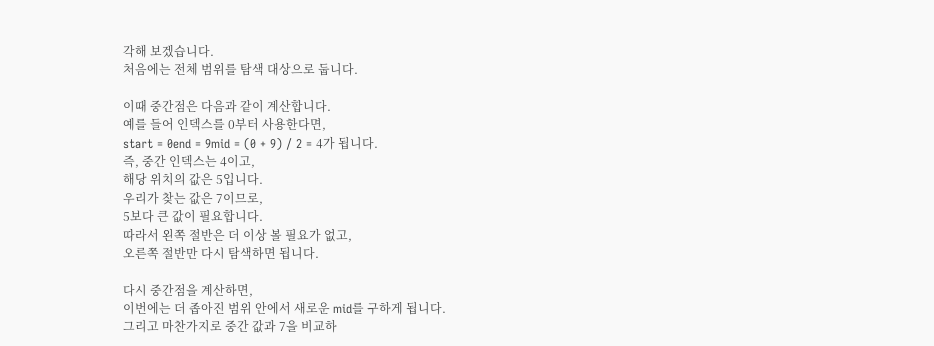각해 보겠습니다.
처음에는 전체 범위를 탐색 대상으로 둡니다.

이때 중간점은 다음과 같이 계산합니다.
예를 들어 인덱스를 0부터 사용한다면,
start = 0end = 9mid = (0 + 9) / 2 = 4가 됩니다.
즉, 중간 인덱스는 4이고,
해당 위치의 값은 5입니다.
우리가 찾는 값은 7이므로,
5보다 큰 값이 필요합니다.
따라서 왼쪽 절반은 더 이상 볼 필요가 없고,
오른쪽 절반만 다시 탐색하면 됩니다.

다시 중간점을 계산하면,
이번에는 더 좁아진 범위 안에서 새로운 mid를 구하게 됩니다.
그리고 마찬가지로 중간 값과 7을 비교하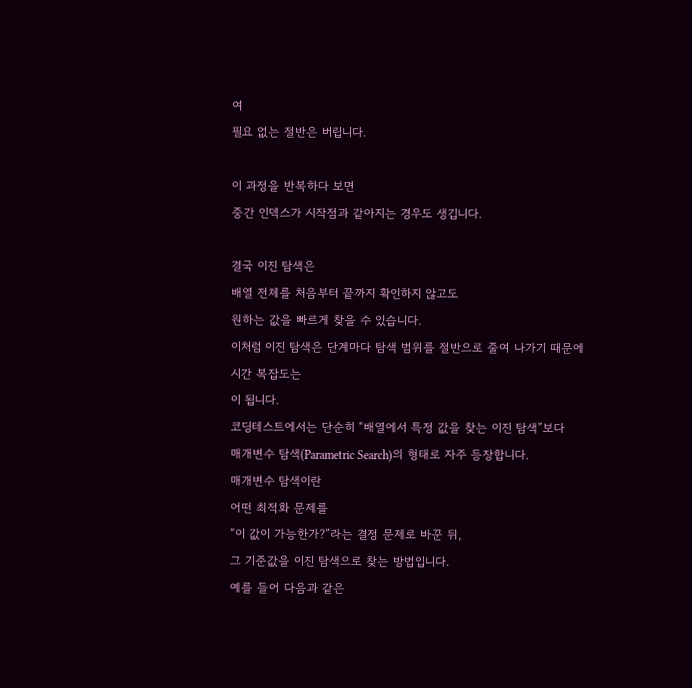여
필요 없는 절반은 버립니다.

이 과정을 반복하다 보면
중간 인덱스가 시작점과 같아지는 경우도 생깁니다.

결국 이진 탐색은
배열 전체를 처음부터 끝까지 확인하지 않고도
원하는 값을 빠르게 찾을 수 있습니다.
이처럼 이진 탐색은 단계마다 탐색 범위를 절반으로 줄여 나가기 때문에
시간 복잡도는
이 됩니다.
코딩테스트에서는 단순히 “배열에서 특정 값을 찾는 이진 탐색”보다
매개변수 탐색(Parametric Search)의 형태로 자주 등장합니다.
매개변수 탐색이란
어떤 최적화 문제를
“이 값이 가능한가?”라는 결정 문제로 바꾼 뒤,
그 기준값을 이진 탐색으로 찾는 방법입니다.
예를 들어 다음과 같은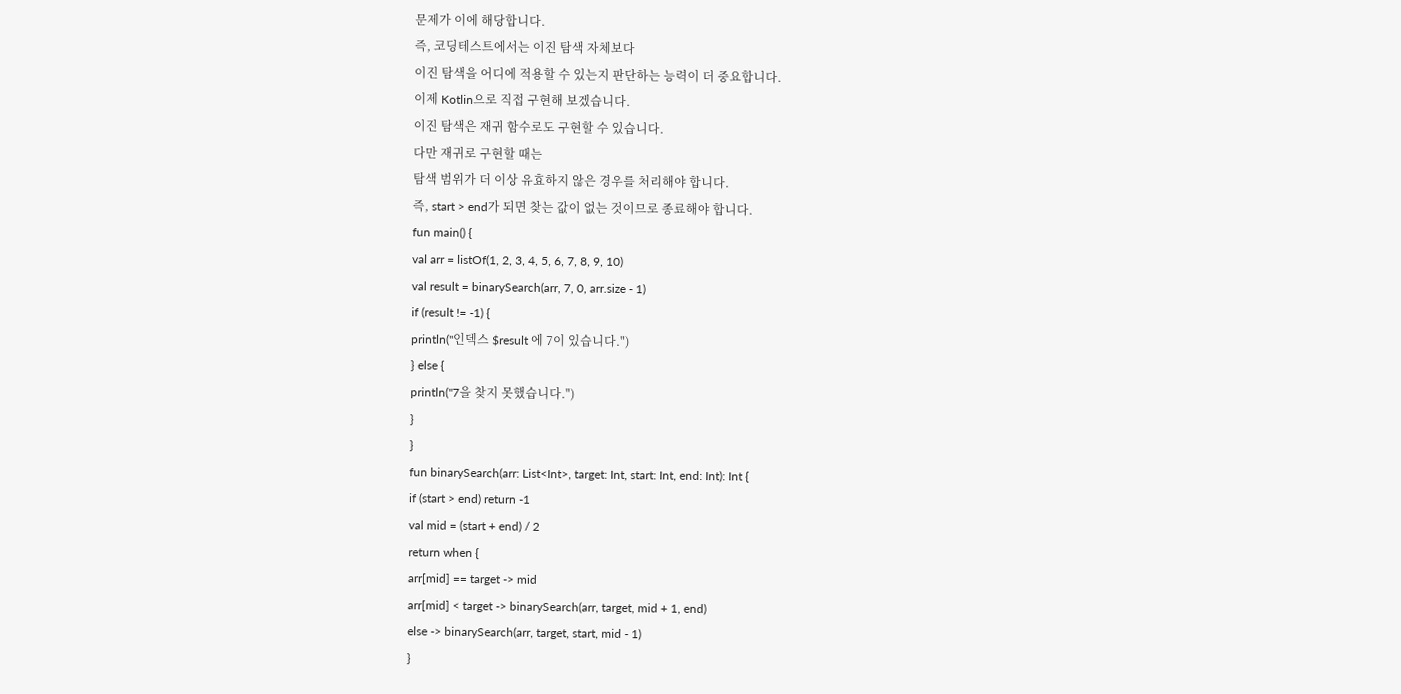문제가 이에 해당합니다.
즉, 코딩테스트에서는 이진 탐색 자체보다
이진 탐색을 어디에 적용할 수 있는지 판단하는 능력이 더 중요합니다.
이제 Kotlin으로 직접 구현해 보겠습니다.
이진 탐색은 재귀 함수로도 구현할 수 있습니다.
다만 재귀로 구현할 때는
탐색 범위가 더 이상 유효하지 않은 경우를 처리해야 합니다.
즉, start > end가 되면 찾는 값이 없는 것이므로 종료해야 합니다.
fun main() {
val arr = listOf(1, 2, 3, 4, 5, 6, 7, 8, 9, 10)
val result = binarySearch(arr, 7, 0, arr.size - 1)
if (result != -1) {
println("인덱스 $result 에 7이 있습니다.")
} else {
println("7을 찾지 못했습니다.")
}
}
fun binarySearch(arr: List<Int>, target: Int, start: Int, end: Int): Int {
if (start > end) return -1
val mid = (start + end) / 2
return when {
arr[mid] == target -> mid
arr[mid] < target -> binarySearch(arr, target, mid + 1, end)
else -> binarySearch(arr, target, start, mid - 1)
}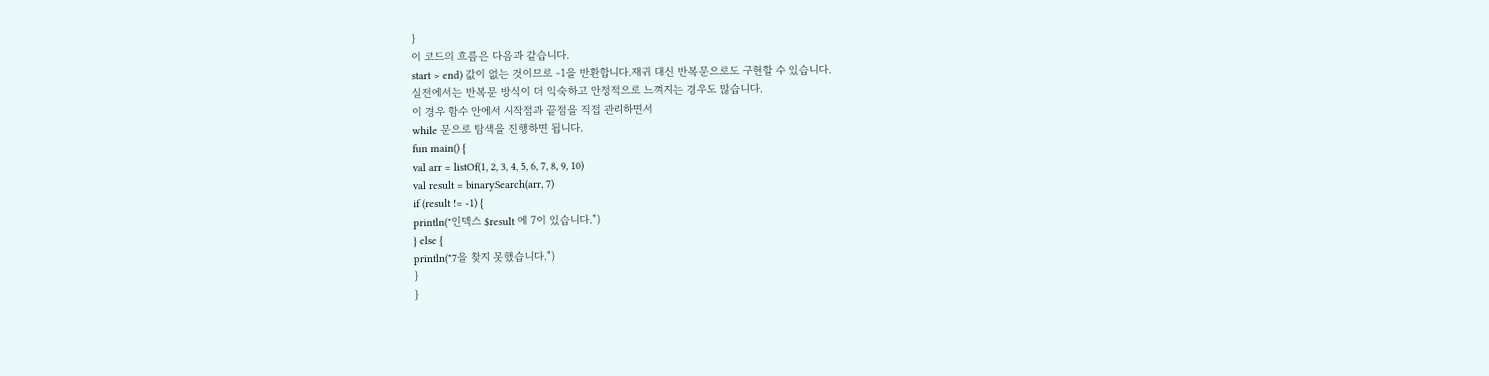}
이 코드의 흐름은 다음과 같습니다.
start > end) 값이 없는 것이므로 -1을 반환합니다.재귀 대신 반복문으로도 구현할 수 있습니다.
실전에서는 반복문 방식이 더 익숙하고 안정적으로 느껴지는 경우도 많습니다.
이 경우 함수 안에서 시작점과 끝점을 직접 관리하면서
while 문으로 탐색을 진행하면 됩니다.
fun main() {
val arr = listOf(1, 2, 3, 4, 5, 6, 7, 8, 9, 10)
val result = binarySearch(arr, 7)
if (result != -1) {
println("인덱스 $result 에 7이 있습니다.")
} else {
println("7을 찾지 못했습니다.")
}
}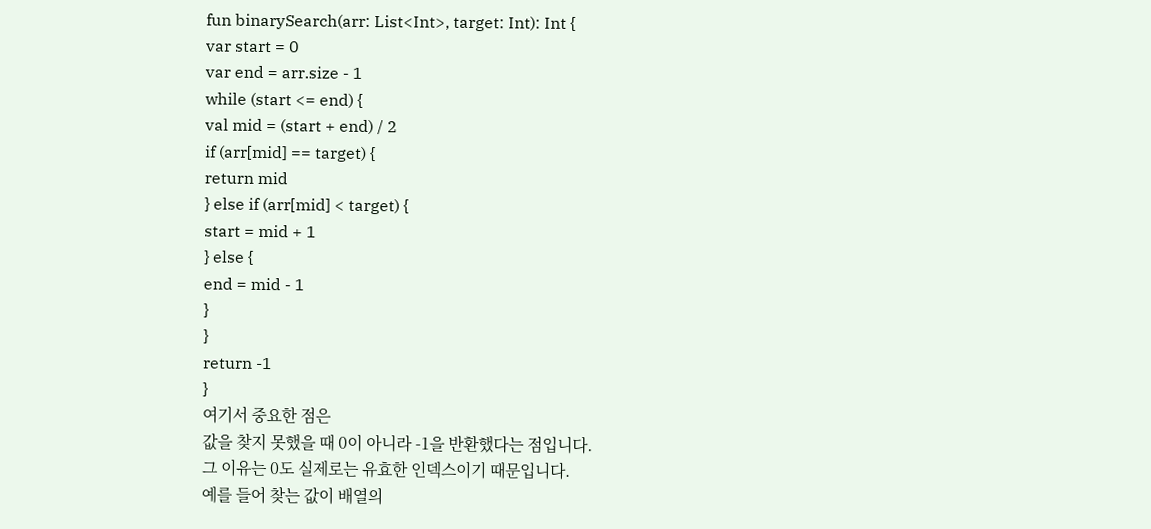fun binarySearch(arr: List<Int>, target: Int): Int {
var start = 0
var end = arr.size - 1
while (start <= end) {
val mid = (start + end) / 2
if (arr[mid] == target) {
return mid
} else if (arr[mid] < target) {
start = mid + 1
} else {
end = mid - 1
}
}
return -1
}
여기서 중요한 점은
값을 찾지 못했을 때 0이 아니라 -1을 반환했다는 점입니다.
그 이유는 0도 실제로는 유효한 인덱스이기 때문입니다.
예를 들어 찾는 값이 배열의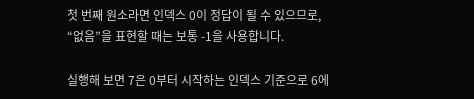첫 번째 원소라면 인덱스 0이 정답이 될 수 있으므로,
“없음”을 표현할 때는 보통 -1을 사용합니다.

실행해 보면 7은 0부터 시작하는 인덱스 기준으로 6에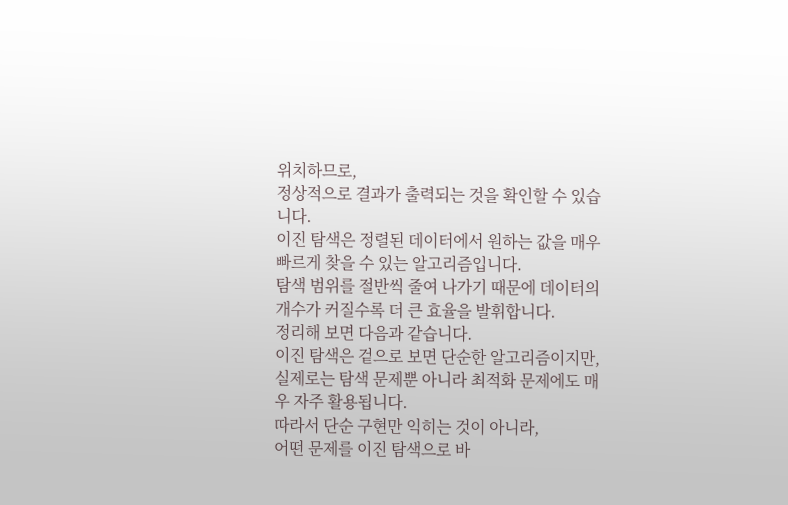위치하므로,
정상적으로 결과가 출력되는 것을 확인할 수 있습니다.
이진 탐색은 정렬된 데이터에서 원하는 값을 매우 빠르게 찾을 수 있는 알고리즘입니다.
탐색 범위를 절반씩 줄여 나가기 때문에 데이터의 개수가 커질수록 더 큰 효율을 발휘합니다.
정리해 보면 다음과 같습니다.
이진 탐색은 겉으로 보면 단순한 알고리즘이지만,
실제로는 탐색 문제뿐 아니라 최적화 문제에도 매우 자주 활용됩니다.
따라서 단순 구현만 익히는 것이 아니라,
어떤 문제를 이진 탐색으로 바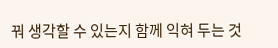꿔 생각할 수 있는지 함께 익혀 두는 것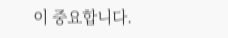이 중요합니다.